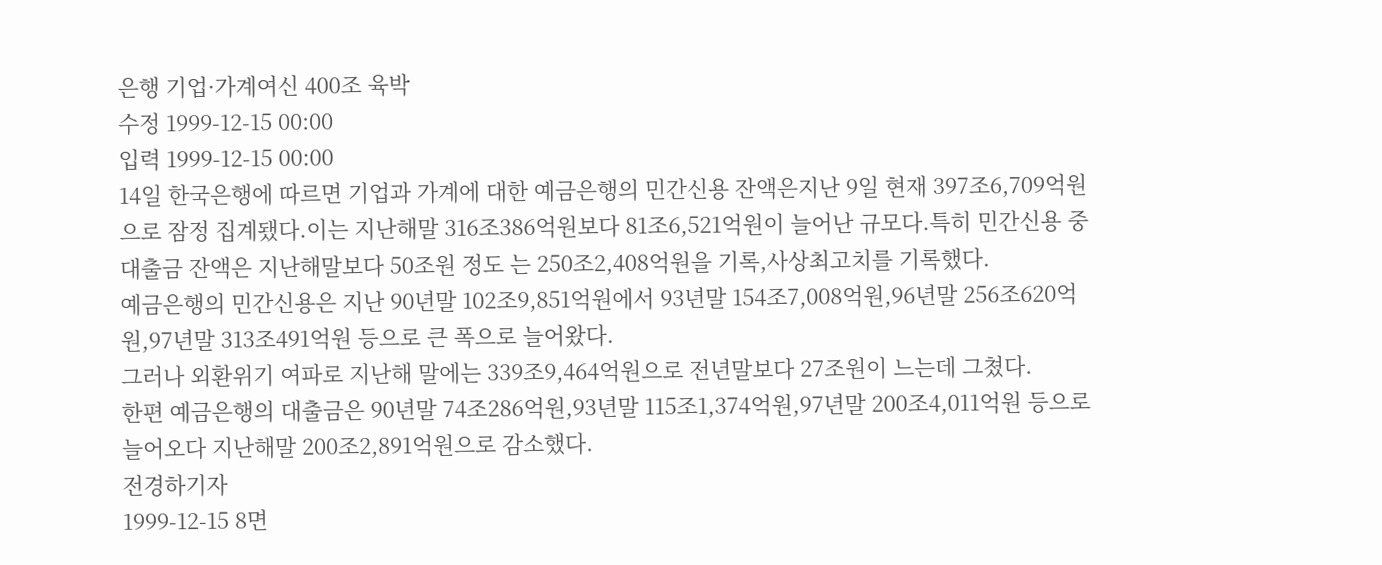은행 기업·가계여신 400조 육박
수정 1999-12-15 00:00
입력 1999-12-15 00:00
14일 한국은행에 따르면 기업과 가계에 대한 예금은행의 민간신용 잔액은지난 9일 현재 397조6,709억원으로 잠정 집계됐다.이는 지난해말 316조386억원보다 81조6,521억원이 늘어난 규모다.특히 민간신용 중 대출금 잔액은 지난해말보다 50조원 정도 는 250조2,408억원을 기록,사상최고치를 기록했다.
예금은행의 민간신용은 지난 90년말 102조9,851억원에서 93년말 154조7,008억원,96년말 256조620억원,97년말 313조491억원 등으로 큰 폭으로 늘어왔다.
그러나 외환위기 여파로 지난해 말에는 339조9,464억원으로 전년말보다 27조원이 느는데 그쳤다.
한편 예금은행의 대출금은 90년말 74조286억원,93년말 115조1,374억원,97년말 200조4,011억원 등으로 늘어오다 지난해말 200조2,891억원으로 감소했다.
전경하기자
1999-12-15 8면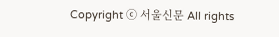Copyright ⓒ 서울신문 All rights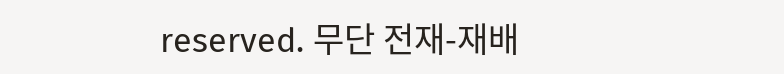reserved. 무단 전재-재배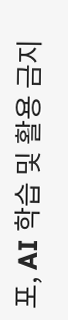포, AI 학습 및 활용 금지